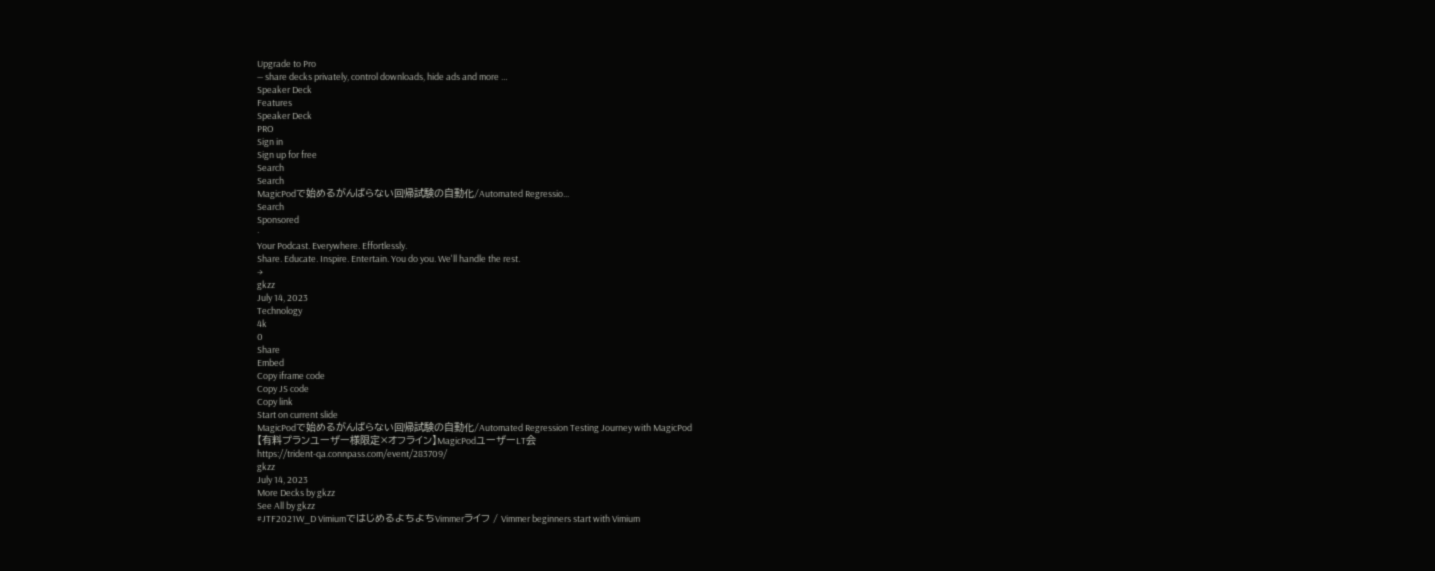Upgrade to Pro
— share decks privately, control downloads, hide ads and more …
Speaker Deck
Features
Speaker Deck
PRO
Sign in
Sign up for free
Search
Search
MagicPodで始めるがんばらない回帰試験の自動化/Automated Regressio...
Search
Sponsored
·
Your Podcast. Everywhere. Effortlessly.
Share. Educate. Inspire. Entertain. You do you. We'll handle the rest.
→
gkzz
July 14, 2023
Technology
4k
0
Share
Embed
Copy iframe code
Copy JS code
Copy link
Start on current slide
MagicPodで始めるがんばらない回帰試験の自動化/Automated Regression Testing Journey with MagicPod
【有料プランユーザー様限定×オフライン】MagicPodユーザーLT会
https://trident-qa.connpass.com/event/283709/
gkzz
July 14, 2023
More Decks by gkzz
See All by gkzz
#JTF2021W_D VimiumではじめるよちよちVimmerライフ / Vimmer beginners start with Vimium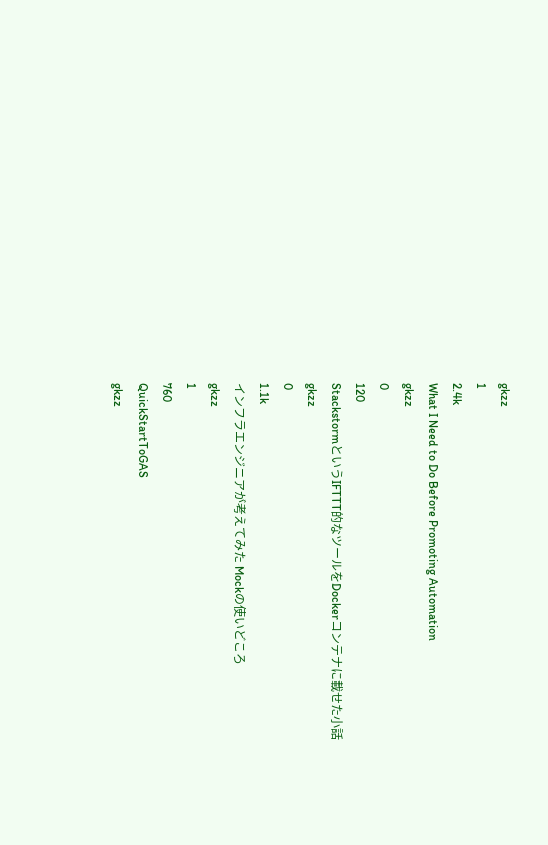gkzz
1
2.4k
What I Need to Do Before Promoting Automation
gkzz
0
120
StackstormというIFTTT的なツールをDockerコンテナに載せた小話
gkzz
0
1.1k
インフラエンジニアが考えてみた Mockの使いどころ
gkzz
1
760
QuickStartToGAS
gkzz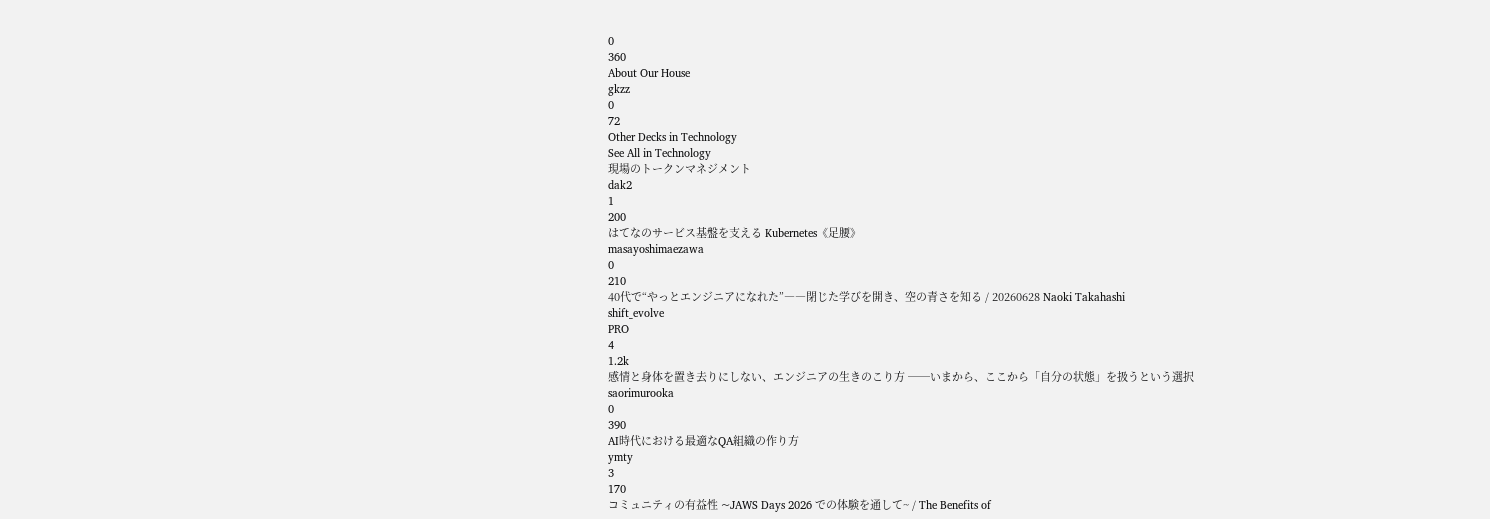0
360
About Our House
gkzz
0
72
Other Decks in Technology
See All in Technology
現場のトークンマネジメント
dak2
1
200
はてなのサービス基盤を支える Kubernetes《足腰》
masayoshimaezawa
0
210
40代で“やっとエンジニアになれた”――閉じた学びを開き、空の青さを知る / 20260628 Naoki Takahashi
shift_evolve
PRO
4
1.2k
感情と身体を置き去りにしない、エンジニアの生きのこり方 ──いまから、ここから「自分の状態」を扱うという選択
saorimurooka
0
390
AI時代における最適なQA組織の作り方
ymty
3
170
コミュニティの有益性 ~JAWS Days 2026 での体験を通して~ / The Benefits of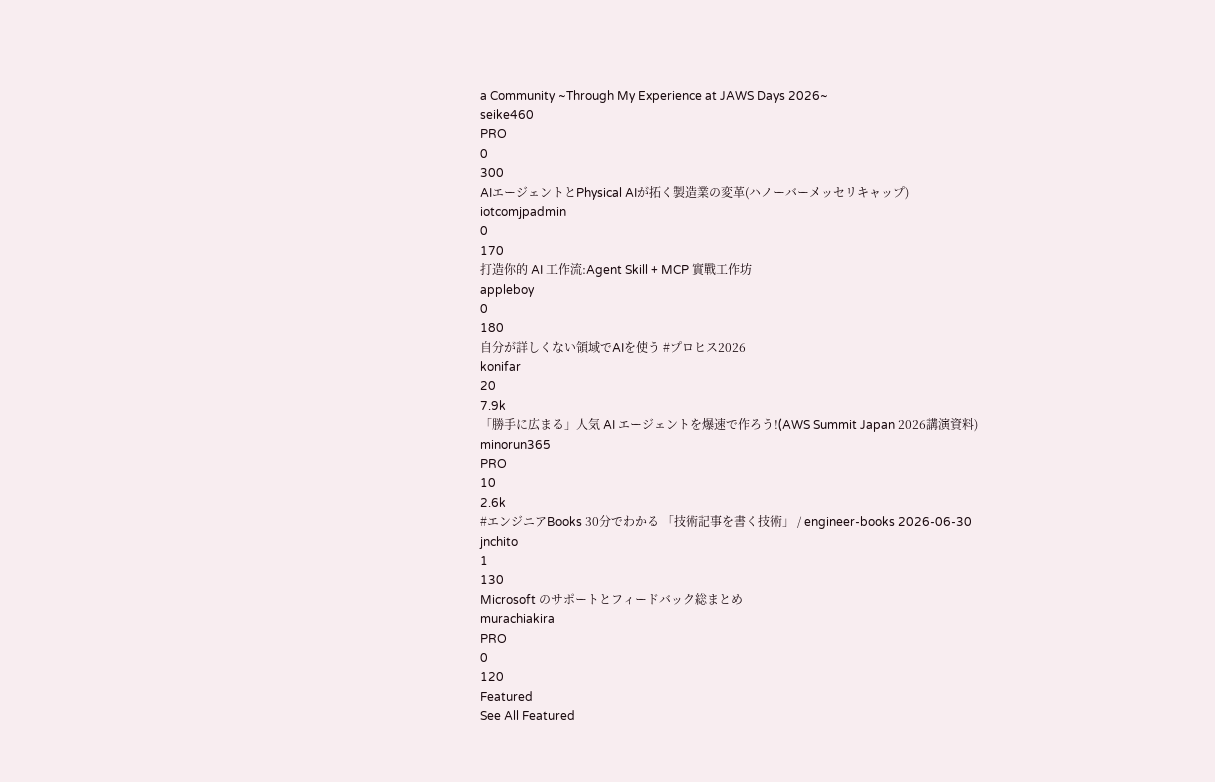a Community ~Through My Experience at JAWS Days 2026~
seike460
PRO
0
300
AIエージェントとPhysical AIが拓く製造業の変革(ハノーバーメッセリキャップ)
iotcomjpadmin
0
170
打造你的 AI 工作流:Agent Skill + MCP 實戰工作坊
appleboy
0
180
自分が詳しくない領域でAIを使う #プロヒス2026
konifar
20
7.9k
「勝手に広まる」人気 AI エージェントを爆速で作ろう!(AWS Summit Japan 2026講演資料)
minorun365
PRO
10
2.6k
#エンジニアBooks 30分でわかる 「技術記事を書く技術」 / engineer-books 2026-06-30
jnchito
1
130
Microsoft のサポートとフィードバック総まとめ
murachiakira
PRO
0
120
Featured
See All Featured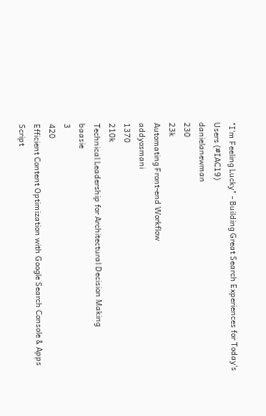"I'm Feeling Lucky" - Building Great Search Experiences for Today's Users (#IAC19)
danielanewman
230
23k
Automating Front-end Workflow
addyosmani
1370
210k
Technical Leadership for Architectural Decision Making
baasie
3
420
Efficient Content Optimization with Google Search Console & Apps Script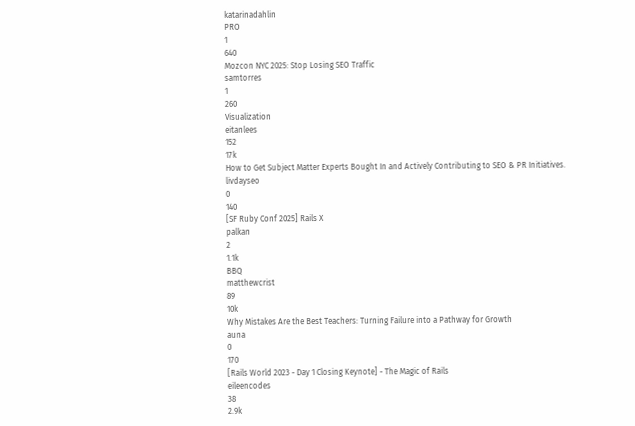katarinadahlin
PRO
1
640
Mozcon NYC 2025: Stop Losing SEO Traffic
samtorres
1
260
Visualization
eitanlees
152
17k
How to Get Subject Matter Experts Bought In and Actively Contributing to SEO & PR Initiatives.
livdayseo
0
140
[SF Ruby Conf 2025] Rails X
palkan
2
1.1k
BBQ
matthewcrist
89
10k
Why Mistakes Are the Best Teachers: Turning Failure into a Pathway for Growth
auna
0
170
[Rails World 2023 - Day 1 Closing Keynote] - The Magic of Rails
eileencodes
38
2.9k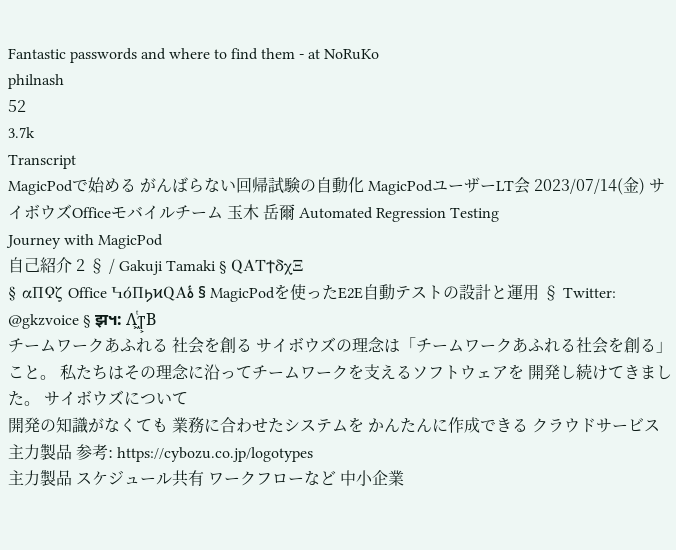Fantastic passwords and where to find them - at NoRuKo
philnash
52
3.7k
Transcript
MagicPodで始める がんばらない回帰試験の⾃動化 MagicPodユーザーLT会 2023/07/14(⾦) サイボウズOfficeモバイルチーム ⽟⽊ 岳爾 Automated Regression Testing
Journey with MagicPod
自己紹介 2 § / Gakuji Tamaki § QAΤϯδχΞ
§ αΠϘζ Office ϞόΠϧͷQAۀ § MagicPodを使ったE2E自動テストの設計と運用 § Twitter: @gkzvoice § झຯ: Λ͖ͭͳ͕Β
チームワークあふれる 社会を創る サイボウズの理念は「チームワークあふれる社会を創る」こと。 私たちはその理念に沿ってチームワークを⽀えるソフトウェアを 開発し続けてきました。 サイボウズについて
開発の知識がなくても 業務に合わせたシステムを かんたんに作成できる クラウドサービス 主⼒製品 参考: https://cybozu.co.jp/logotypes
主⼒製品 スケジュール共有 ワークフローなど 中⼩企業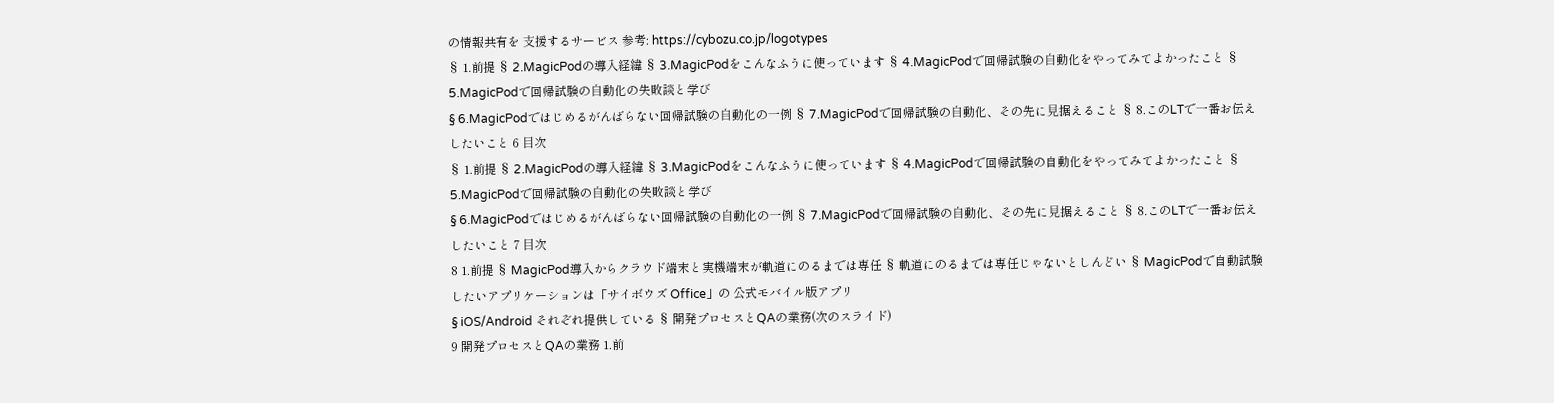の情報共有を ⽀援するサービス 参考: https://cybozu.co.jp/logotypes
§ 1.前提 § 2.MagicPodの導⼊経緯 § 3.MagicPodをこんなふうに使っています § 4.MagicPodで回帰試験の⾃動化をやってみてよかったこと § 5.MagicPodで回帰試験の⾃動化の失敗談と学び
§ 6.MagicPodではじめるがんばらない回帰試験の⾃動化の⼀例 § 7.MagicPodで回帰試験の⾃動化、その先に⾒据えること § 8.このLTで⼀番お伝えしたいこと 6 ⽬次
§ 1.前提 § 2.MagicPodの導⼊経緯 § 3.MagicPodをこんなふうに使っています § 4.MagicPodで回帰試験の自動化をやってみてよかったこと § 5.MagicPodで回帰試験の⾃動化の失敗談と学び
§ 6.MagicPodではじめるがんばらない回帰試験の⾃動化の⼀例 § 7.MagicPodで回帰試験の⾃動化、その先に⾒据えること § 8.このLTで⼀番お伝えしたいこと 7 ⽬次
8 1.前提 § MagicPod導⼊からクラウド端末と実機端末が軌道にのるまでは専任 § 軌道にのるまでは専任じゃないとしんどい § MagicPodで自動試験したいアプリケーションは「サイボウズ Office」の 公式モバイル版アプリ
§ iOS/Android それぞれ提供している § 開発プロセスとQAの業務(次のスライド)
9 開発プロセスとQAの業務 1.前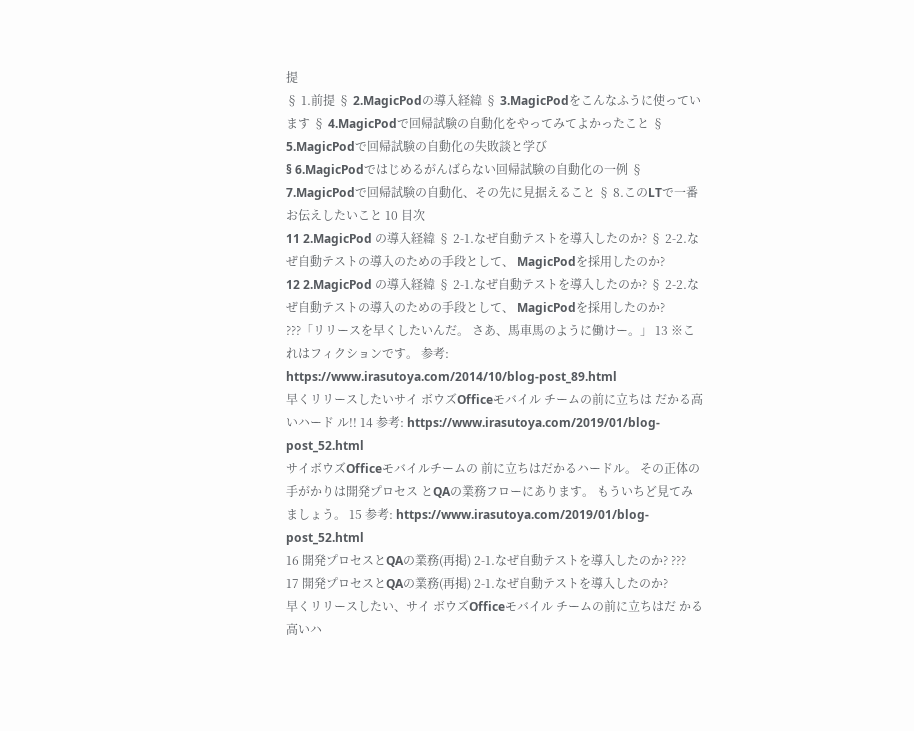提
§ 1.前提 § 2.MagicPodの導入経緯 § 3.MagicPodをこんなふうに使っています § 4.MagicPodで回帰試験の自動化をやってみてよかったこと § 5.MagicPodで回帰試験の⾃動化の失敗談と学び
§ 6.MagicPodではじめるがんばらない回帰試験の自動化の一例 § 7.MagicPodで回帰試験の自動化、その先に見据えること § 8.このLTで一番お伝えしたいこと 10 目次
11 2.MagicPod の導入経緯 § 2-1.なぜ⾃動テストを導⼊したのか? § 2-2.なぜ⾃動テストの導⼊のための⼿段として、 MagicPodを採⽤したのか?
12 2.MagicPod の導入経緯 § 2-1.なぜ⾃動テストを導⼊したのか? § 2-2.なぜ⾃動テストの導⼊のための⼿段として、 MagicPodを採⽤したのか?
???「リリースを早くしたいんだ。 さあ、馬車馬のように働けー。」 13 ※これはフィクションです。 参考: https://www.irasutoya.com/2014/10/blog-post_89.html
早くリリースしたいサイ ボウズOfficeモバイル チームの前に立ちは だかる高いハード ル!! 14 参考: https://www.irasutoya.com/2019/01/blog-post_52.html
サイボウズOfficeモバイルチームの 前に立ちはだかるハードル。 その正体の手がかりは開発プロセス とQAの業務フローにあります。 もういちど見てみましょう。 15 参考: https://www.irasutoya.com/2019/01/blog-post_52.html
16 開発プロセスとQAの業務(再掲) 2-1.なぜ自動テストを導入したのか? ???
17 開発プロセスとQAの業務(再掲) 2-1.なぜ自動テストを導入したのか?
早くリリースしたい、サイ ボウズOfficeモバイル チームの前に立ちはだ かる高いハ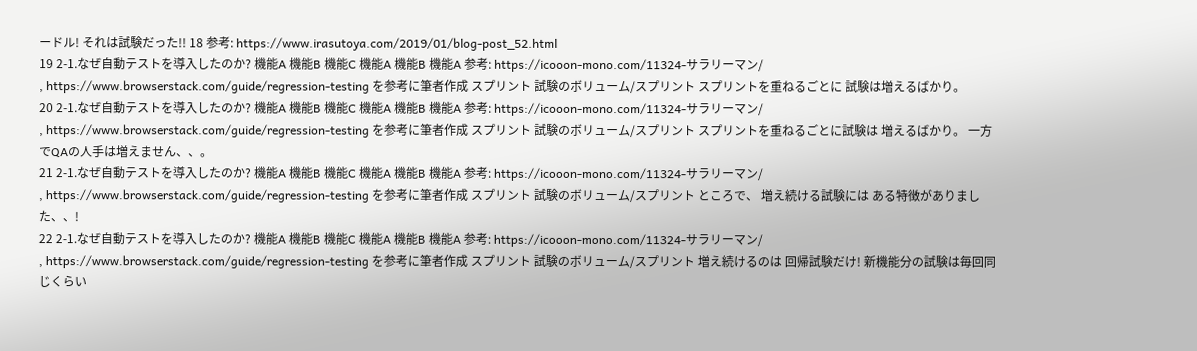ードル! それは試験だった!! 18 参考: https://www.irasutoya.com/2019/01/blog-post_52.html
19 2-1.なぜ自動テストを導入したのか? 機能A 機能B 機能C 機能A 機能B 機能A 参考: https://icooon-mono.com/11324-サラリーマン/
, https://www.browserstack.com/guide/regression-testing を参考に筆者作成 スプリント 試験のボリューム/スプリント スプリントを重ねるごとに 試験は増えるばかり。
20 2-1.なぜ自動テストを導入したのか? 機能A 機能B 機能C 機能A 機能B 機能A 参考: https://icooon-mono.com/11324-サラリーマン/
, https://www.browserstack.com/guide/regression-testing を参考に筆者作成 スプリント 試験のボリューム/スプリント スプリントを重ねるごとに試験は 増えるばかり。 一方でQAの人手は増えません、、。
21 2-1.なぜ自動テストを導入したのか? 機能A 機能B 機能C 機能A 機能B 機能A 参考: https://icooon-mono.com/11324-サラリーマン/
, https://www.browserstack.com/guide/regression-testing を参考に筆者作成 スプリント 試験のボリューム/スプリント ところで、 増え続ける試験には ある特徴がありました、、!
22 2-1.なぜ自動テストを導入したのか? 機能A 機能B 機能C 機能A 機能B 機能A 参考: https://icooon-mono.com/11324-サラリーマン/
, https://www.browserstack.com/guide/regression-testing を参考に筆者作成 スプリント 試験のボリューム/スプリント 増え続けるのは 回帰試験だけ! 新機能分の試験は毎回同じくらい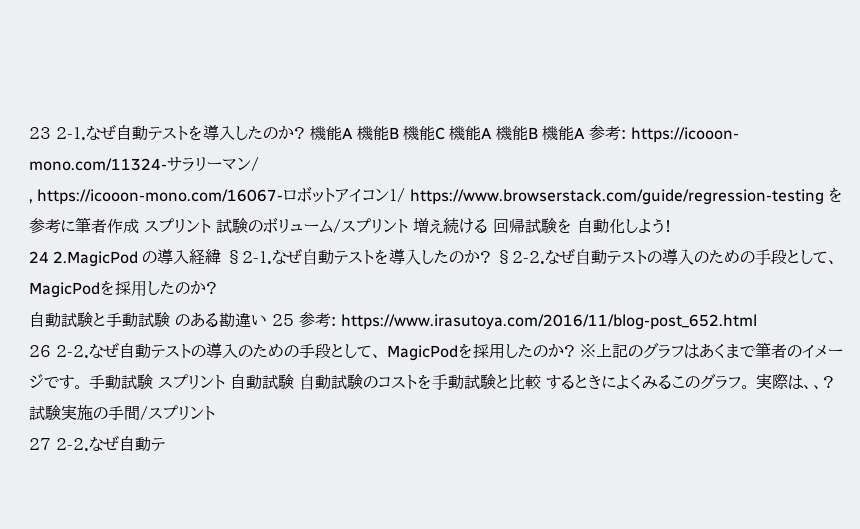23 2-1.なぜ自動テストを導入したのか? 機能A 機能B 機能C 機能A 機能B 機能A 参考: https://icooon-mono.com/11324-サラリーマン/
, https://icooon-mono.com/16067-ロボットアイコン1/ https://www.browserstack.com/guide/regression-testing を参考に筆者作成 スプリント 試験のボリューム/スプリント 増え続ける 回帰試験を 自動化しよう!
24 2.MagicPod の導入経緯 §2-1.なぜ⾃動テストを導⼊したのか? §2-2.なぜ⾃動テストの導⼊のための⼿段として、 MagicPodを採⽤したのか?
自動試験と手動試験 のある勘違い 25 参考: https://www.irasutoya.com/2016/11/blog-post_652.html
26 2-2.なぜ自動テストの導入のための手段として、 MagicPodを採用したのか? ※上記のグラフはあくまで筆者のイメージです。 手動試験 スプリント 自動試験 ⾃動試験のコストを⼿動試験と⽐較 するときによくみるこのグラフ。 実際は、、?
試験実施の手間/スプリント
27 2-2.なぜ自動テ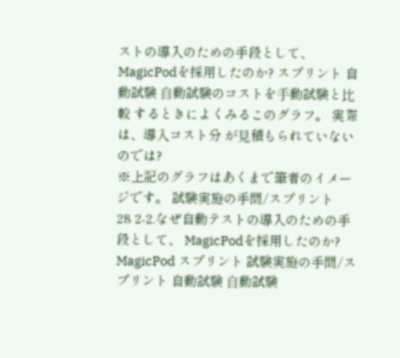ストの導入のための手段として、 MagicPodを採用したのか? スプリント 自動試験 ⾃動試験のコストを⼿動試験と⽐較 するときによくみるこのグラフ。 実際は、導⼊コスト分 が⾒積もられていない のでは?
※上記のグラフはあくまで筆者のイメージです。 試験実施の手間/スプリント
28 2-2.なぜ自動テストの導入のための手段として、 MagicPodを採用したのか? MagicPod スプリント 試験実施の手間/スプリント 自動試験 ⾃動試験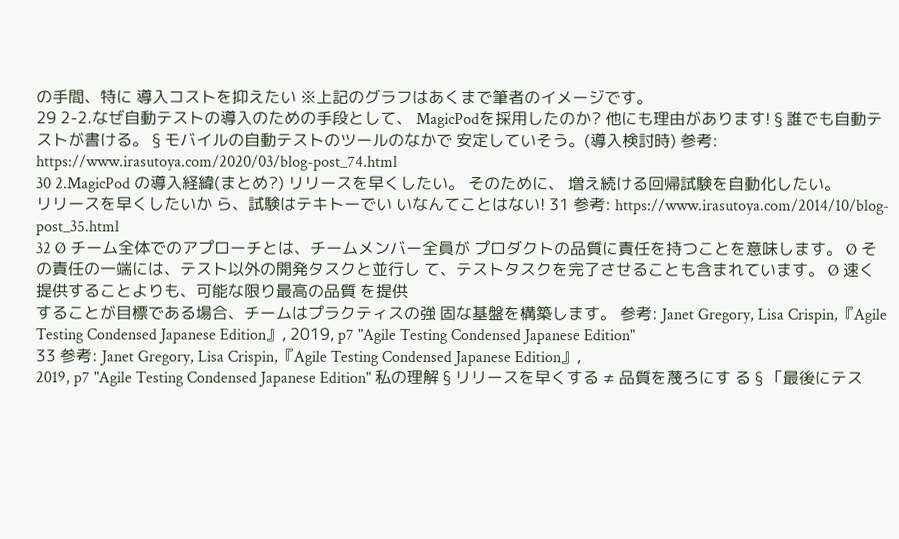の⼿間、特に 導⼊コストを抑えたい ※上記のグラフはあくまで筆者のイメージです。
29 2-2.なぜ自動テストの導入のための手段として、 MagicPodを採用したのか? 他にも理由があります! § 誰でも自動テストが書ける。 § モバイルの自動テストのツールのなかで 安定していそう。(導入検討時) 参考:
https://www.irasutoya.com/2020/03/blog-post_74.html
30 2.MagicPod の導入経緯(まとめ?) リリースを早くしたい。 そのために、 増え続ける回帰試験を自動化したい。
リリースを早くしたいか ら、試験はテキトーでい いなんてことはない! 31 参考: https://www.irasutoya.com/2014/10/blog-post_35.html
32 Ø チーム全体でのアプローチとは、チームメンバー全員が プロダクトの品質に責任を持つことを意味します。 Ø その責任の一端には、テスト以外の開発タスクと並行し て、テストタスクを完了させることも含まれています。 Ø 速く提供することよりも、可能な限り最高の品質 を提供
することが目標である場合、チームはプラクティスの強 固な基盤を構築します。 参考: Janet Gregory, Lisa Crispin,『Agile Testing Condensed Japanese Edition』, 2019, p7 "Agile Testing Condensed Japanese Edition"
33 参考: Janet Gregory, Lisa Crispin,『Agile Testing Condensed Japanese Edition』,
2019, p7 "Agile Testing Condensed Japanese Edition" 私の理解 § リリースを早くする ≠ 品質を蔑ろにす る § 「最後にテス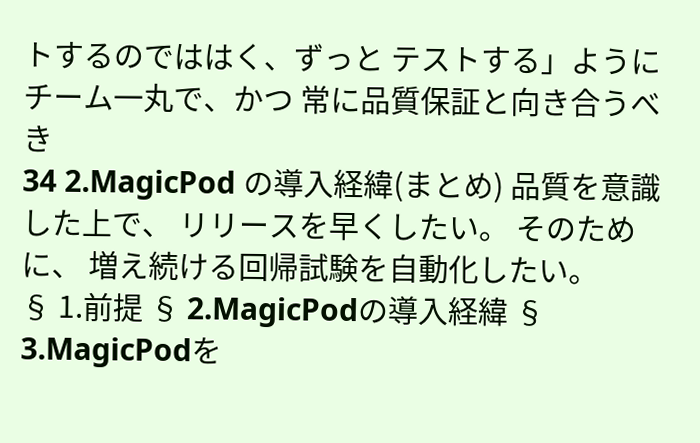トするのでははく、ずっと テストする」ようにチーム一丸で、かつ 常に品質保証と向き合うべき
34 2.MagicPod の導入経緯(まとめ) 品質を意識した上で、 リリースを早くしたい。 そのために、 増え続ける回帰試験を自動化したい。
§ 1.前提 § 2.MagicPodの導入経緯 § 3.MagicPodを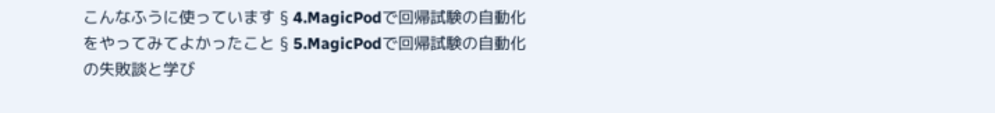こんなふうに使っています § 4.MagicPodで回帰試験の自動化をやってみてよかったこと § 5.MagicPodで回帰試験の自動化の失敗談と学び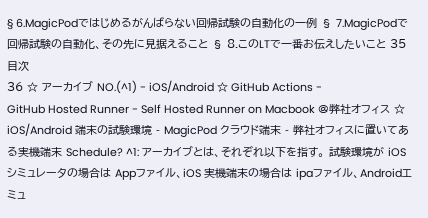§ 6.MagicPodではじめるがんばらない回帰試験の自動化の一例 § 7.MagicPodで回帰試験の自動化、その先に見据えること § 8.このLTで一番お伝えしたいこと 35 目次
36 ☆ アーカイブ NO.(^1) - iOS/Android ☆ GitHub Actions -
GitHub Hosted Runner - Self Hosted Runner on Macbook @弊社オフィス ☆ iOS/Android 端末の試験環境 - MagicPod クラウド端末 - 弊社オフィスに置いてある実機端末 Schedule? ^1: アーカイブとは、それぞれ以下を指す。 試験環境が iOSシミュレータの場合は Appファイル、iOS 実機端末の場合は ipaファイル、Androidエミュ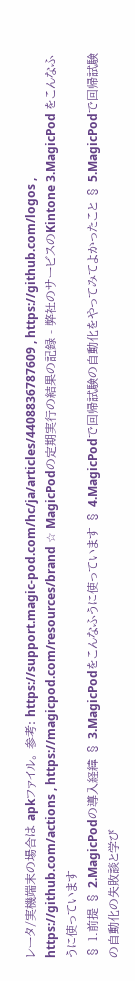レータ/実機端末の場合は apkファイル。 参考: https://support.magic-pod.com/hc/ja/articles/4408836787609 , https://github.com/logos , https://github.com/actions , https://magicpod.com/resources/brand ☆ MagicPodの定期実行の結果の記録 - 弊社のサービスのKintone 3.MagicPod をこんなふうに使っています
§ 1.前提 § 2.MagicPodの導入経緯 § 3.MagicPodをこんなふうに使っています § 4.MagicPodで回帰試験の自動化をやってみてよかったこと § 5.MagicPodで回帰試験の自動化の失敗談と学び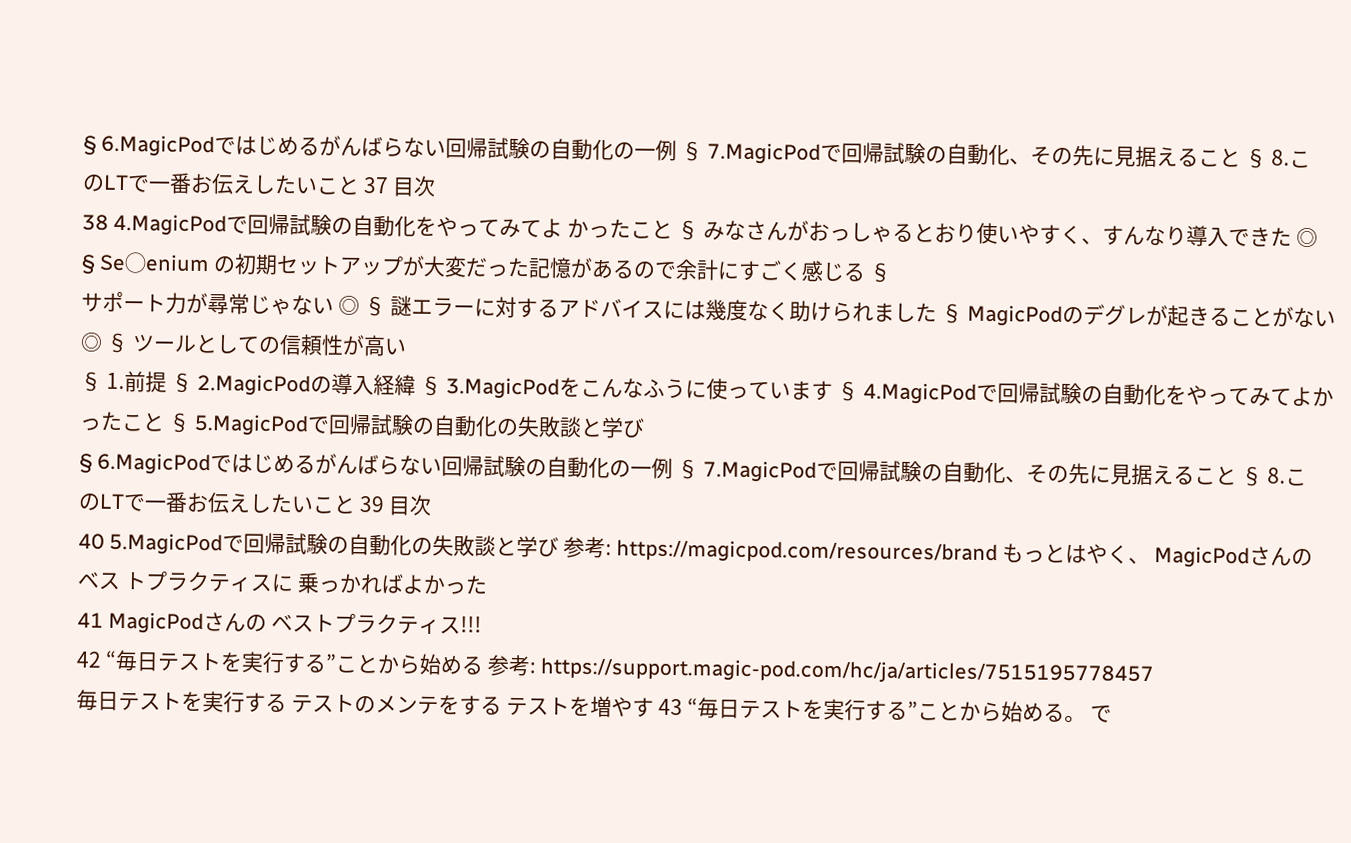§ 6.MagicPodではじめるがんばらない回帰試験の自動化の一例 § 7.MagicPodで回帰試験の自動化、その先に見据えること § 8.このLTで一番お伝えしたいこと 37 目次
38 4.MagicPodで回帰試験の自動化をやってみてよ かったこと § みなさんがおっしゃるとおり使いやすく、すんなり導入できた ◎ § Se◯enium の初期セットアップが大変だった記憶があるので余計にすごく感じる §
サポート力が尋常じゃない ◎ § 謎エラーに対するアドバイスには幾度なく助けられました § MagicPodのデグレが起きることがない ◎ § ツールとしての信頼性が高い
§ 1.前提 § 2.MagicPodの導入経緯 § 3.MagicPodをこんなふうに使っています § 4.MagicPodで回帰試験の自動化をやってみてよかったこと § 5.MagicPodで回帰試験の自動化の失敗談と学び
§ 6.MagicPodではじめるがんばらない回帰試験の自動化の一例 § 7.MagicPodで回帰試験の自動化、その先に見据えること § 8.このLTで一番お伝えしたいこと 39 目次
40 5.MagicPodで回帰試験の自動化の失敗談と学び 参考: https://magicpod.com/resources/brand もっとはやく、 MagicPodさんのベス トプラクティスに 乗っかればよかった
41 MagicPodさんの ベストプラクティス!!!
42 “毎日テストを実行する”ことから始める 参考: https://support.magic-pod.com/hc/ja/articles/7515195778457
毎日テストを実行する テストのメンテをする テストを増やす 43 “毎日テストを実行する”ことから始める。 で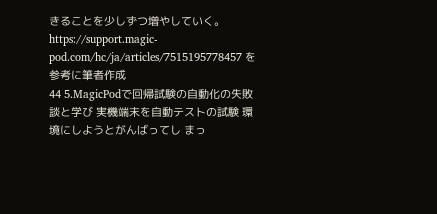きることを少しずつ増やしていく。 https://support.magic-pod.com/hc/ja/articles/7515195778457 を参考に筆者作成
44 5.MagicPodで回帰試験の自動化の失敗談と学び 実機端末を自動テストの試験 環境にしようとがんばってし まっ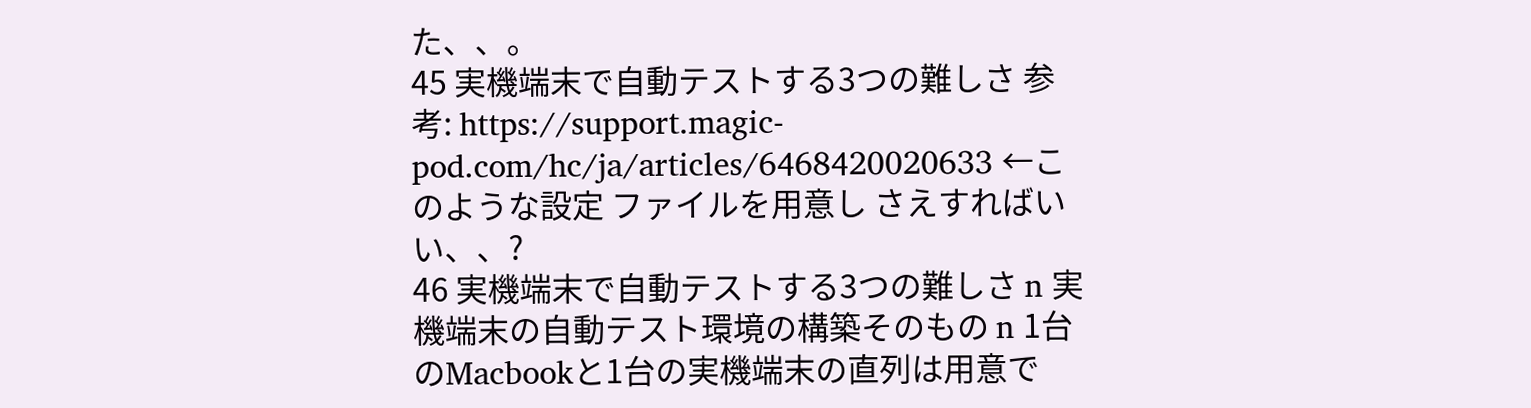た、、。
45 実機端末で自動テストする3つの難しさ 参考: https://support.magic-pod.com/hc/ja/articles/6468420020633 ←このような設定 ファイルを用意し さえすればい い、、?
46 実機端末で自動テストする3つの難しさ n 実機端末の自動テスト環境の構築そのもの n 1台のMacbookと1台の実機端末の直列は用意で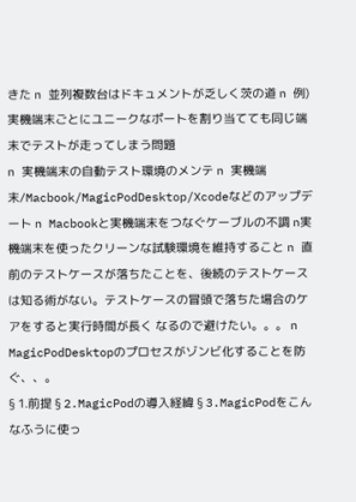きた n 並列複数台はドキュメントが乏しく茨の道 n 例)実機端末ごとにユニークなポートを割り当てても同じ端末でテストが走ってしまう問題
n 実機端末の自動テスト環境のメンテ n 実機端末/Macbook/MagicPodDesktop/Xcodeなどのアップデート n Macbookと実機端末をつなぐケーブルの不調 n実機端末を使ったクリーンな試験環境を維持すること n 直前のテストケースが落ちたことを、後続のテストケースは知る術がない。テストケースの冒頭で落ちた場合のケアをすると実行時間が長く なるので避けたい。。。 n MagicPodDesktopのプロセスがゾンビ化することを防ぐ、、。
§ 1.前提 § 2.MagicPodの導入経緯 § 3.MagicPodをこんなふうに使っ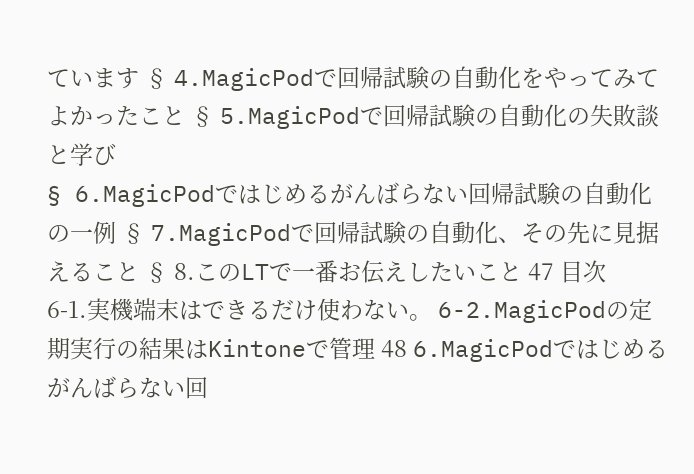ています § 4.MagicPodで回帰試験の自動化をやってみてよかったこと § 5.MagicPodで回帰試験の自動化の失敗談と学び
§ 6.MagicPodではじめるがんばらない回帰試験の自動化の一例 § 7.MagicPodで回帰試験の自動化、その先に見据えること § 8.このLTで一番お伝えしたいこと 47 目次
6-1.実機端末はできるだけ使わない。 6-2.MagicPodの定期実行の結果はKintoneで管理 48 6.MagicPodではじめるがんばらない回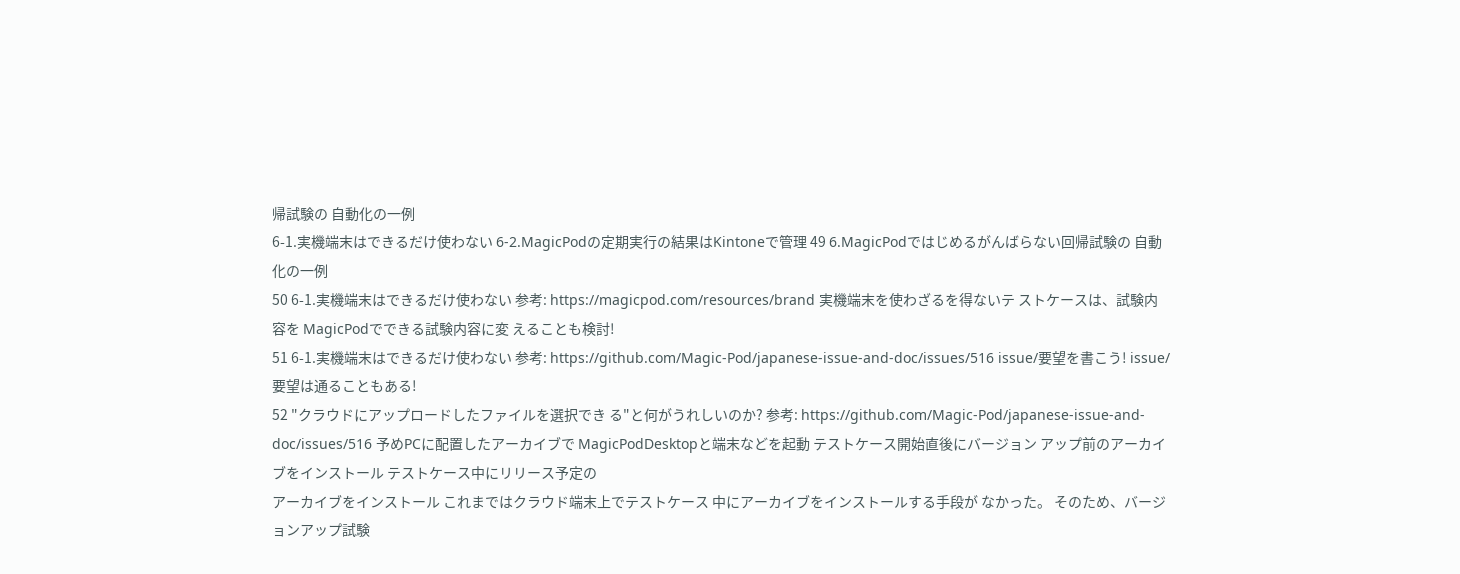帰試験の 自動化の一例
6-1.実機端末はできるだけ使わない 6-2.MagicPodの定期実行の結果はKintoneで管理 49 6.MagicPodではじめるがんばらない回帰試験の 自動化の一例
50 6-1.実機端末はできるだけ使わない 参考: https://magicpod.com/resources/brand 実機端末を使わざるを得ないテ ストケースは、試験内容を MagicPodでできる試験内容に変 えることも検討!
51 6-1.実機端末はできるだけ使わない 参考: https://github.com/Magic-Pod/japanese-issue-and-doc/issues/516 issue/要望を書こう! issue/要望は通ることもある!
52 "クラウドにアップロードしたファイルを選択でき る"と何がうれしいのか? 参考: https://github.com/Magic-Pod/japanese-issue-and-doc/issues/516 予めPCに配置したアーカイブで MagicPodDesktopと端末などを起動 テストケース開始直後にバージョン アップ前のアーカイブをインストール テストケース中にリリース予定の
アーカイブをインストール これまではクラウド端末上でテストケース 中にアーカイブをインストールする手段が なかった。 そのため、バージョンアップ試験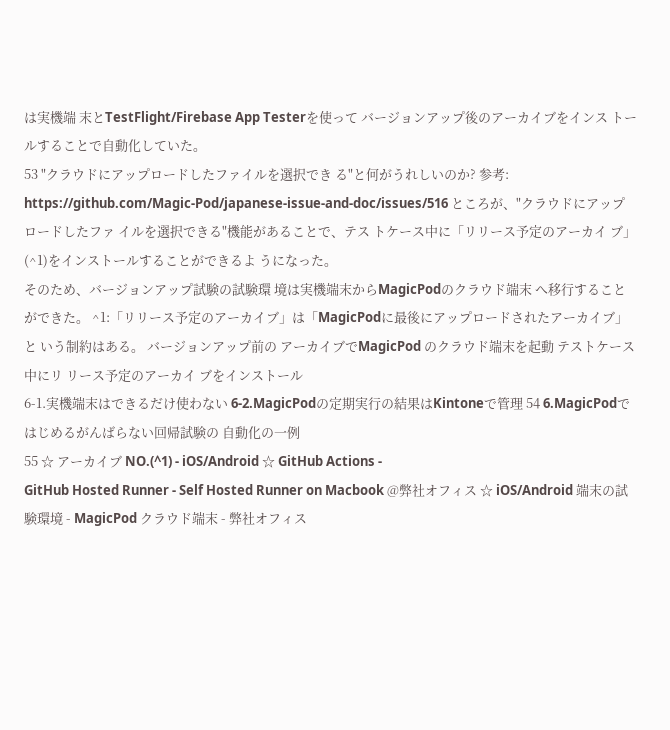は実機端 末とTestFlight/Firebase App Testerを使って バージョンアップ後のアーカイブをインス トールすることで自動化していた。
53 "クラウドにアップロードしたファイルを選択でき る"と何がうれしいのか? 参考: https://github.com/Magic-Pod/japanese-issue-and-doc/issues/516 ところが、"クラウドにアップロードしたファ イルを選択できる"機能があることで、テス トケース中に「リリース予定のアーカイ ブ」(^1)をインストールすることができるよ うになった。
そのため、バージョンアップ試験の試験環 境は実機端末からMagicPodのクラウド端末 へ移行することができた。 ^1:「リリース予定のアーカイブ」は「MagicPodに最後にアップロードされたアーカイブ」 と いう制約はある。 バージョンアップ前の アーカイブでMagicPod のクラウド端末を起動 テストケース中にリ リース予定のアーカイ ブをインストール
6-1.実機端末はできるだけ使わない 6-2.MagicPodの定期実行の結果はKintoneで管理 54 6.MagicPodではじめるがんばらない回帰試験の 自動化の一例
55 ☆ アーカイブ NO.(^1) - iOS/Android ☆ GitHub Actions -
GitHub Hosted Runner - Self Hosted Runner on Macbook @弊社オフィス ☆ iOS/Android 端末の試験環境 - MagicPod クラウド端末 - 弊社オフィス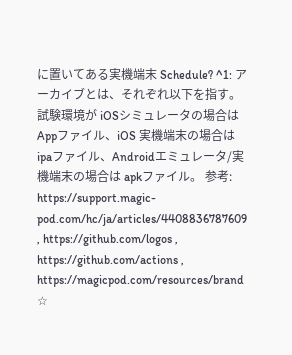に置いてある実機端末 Schedule? ^1: アーカイブとは、それぞれ以下を指す。 試験環境が iOSシミュレータの場合は Appファイル、iOS 実機端末の場合は ipaファイル、Androidエミュレータ/実機端末の場合は apkファイル。 参考: https://support.magic-pod.com/hc/ja/articles/4408836787609 , https://github.com/logos , https://github.com/actions , https://magicpod.com/resources/brand ☆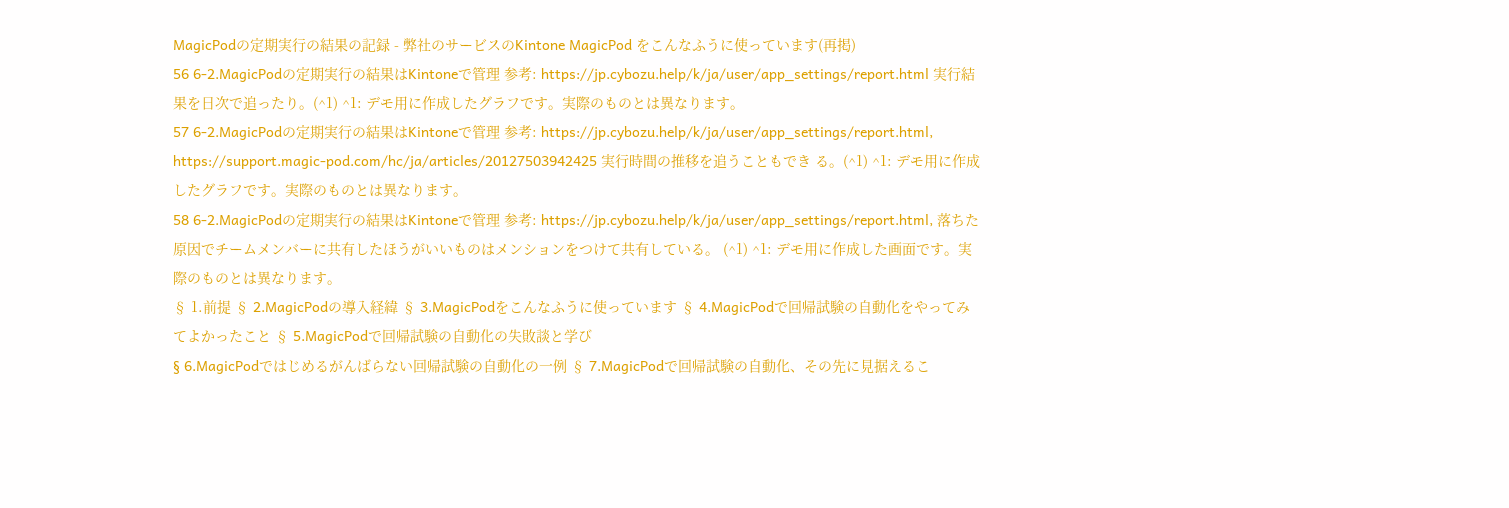MagicPodの定期実行の結果の記録 - 弊社のサービスのKintone MagicPod をこんなふうに使っています(再掲)
56 6-2.MagicPodの定期実行の結果はKintoneで管理 参考: https://jp.cybozu.help/k/ja/user/app_settings/report.html 実行結果を日次で追ったり。(^1) ^1: デモ用に作成したグラフです。実際のものとは異なります。
57 6-2.MagicPodの定期実行の結果はKintoneで管理 参考: https://jp.cybozu.help/k/ja/user/app_settings/report.html, https://support.magic-pod.com/hc/ja/articles/20127503942425 実行時間の推移を追うこともでき る。(^1) ^1: デモ用に作成したグラフです。実際のものとは異なります。
58 6-2.MagicPodの定期実行の結果はKintoneで管理 参考: https://jp.cybozu.help/k/ja/user/app_settings/report.html, 落ちた原因でチームメンバーに共有したほうがいいものはメンションをつけて共有している。 (^1) ^1: デモ用に作成した画面です。実際のものとは異なります。
§ 1.前提 § 2.MagicPodの導入経緯 § 3.MagicPodをこんなふうに使っています § 4.MagicPodで回帰試験の自動化をやってみてよかったこと § 5.MagicPodで回帰試験の自動化の失敗談と学び
§ 6.MagicPodではじめるがんばらない回帰試験の自動化の一例 § 7.MagicPodで回帰試験の自動化、その先に見据えるこ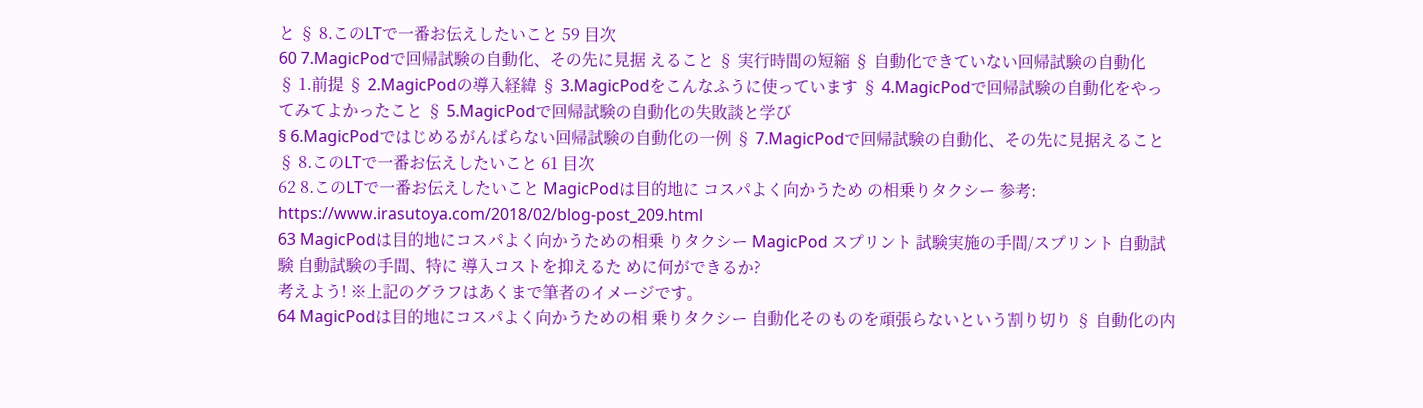と § 8.このLTで一番お伝えしたいこと 59 目次
60 7.MagicPodで回帰試験の⾃動化、その先に⾒据 えること § 実行時間の短縮 § ⾃動化できていない回帰試験の⾃動化
§ 1.前提 § 2.MagicPodの導入経緯 § 3.MagicPodをこんなふうに使っています § 4.MagicPodで回帰試験の自動化をやってみてよかったこと § 5.MagicPodで回帰試験の自動化の失敗談と学び
§ 6.MagicPodではじめるがんばらない回帰試験の自動化の一例 § 7.MagicPodで回帰試験の自動化、その先に見据えること § 8.このLTで一番お伝えしたいこと 61 目次
62 8.このLTで⼀番お伝えしたいこと MagicPodは目的地に コスパよく向かうため の相乗りタクシー 参考: https://www.irasutoya.com/2018/02/blog-post_209.html
63 MagicPodは目的地にコスパよく向かうための相乗 りタクシー MagicPod スプリント 試験実施の手間/スプリント 自動試験 ⾃動試験の⼿間、特に 導⼊コストを抑えるた めに何ができるか?
考えよう! ※上記のグラフはあくまで筆者のイメージです。
64 MagicPodは目的地にコスパよく向かうための相 乗りタクシー 自動化そのものを頑張らないという割り切り § 自動化の内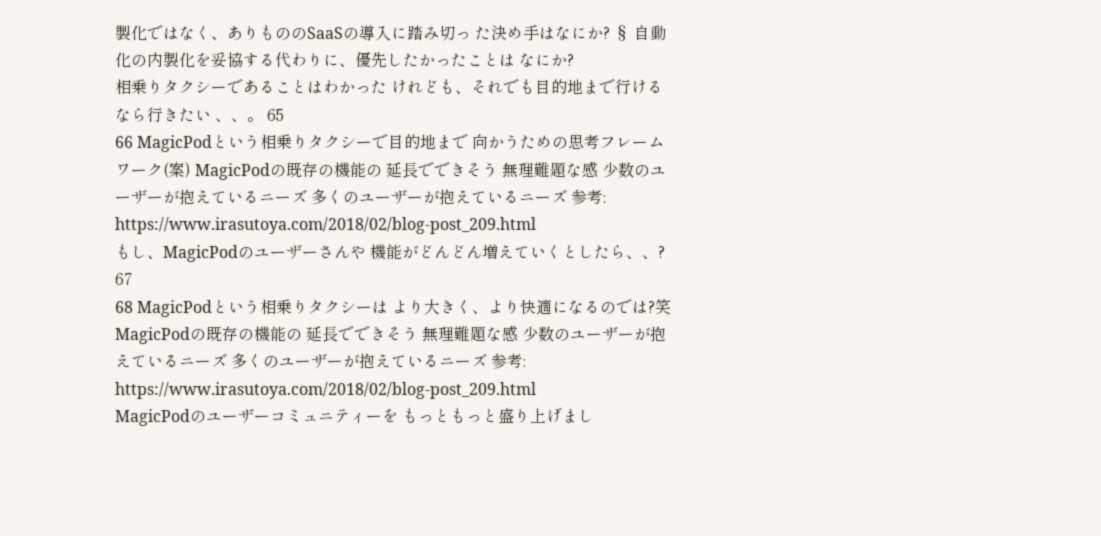製化ではなく、ありもののSaaSの導入に踏み切っ た決め手はなにか? § 自動化の内製化を妥協する代わりに、優先したかったことは なにか?
相乗りタクシーであることはわかった けれども、それでも目的地まで行ける なら行きたい 、、。 65
66 MagicPodという相乗りタクシーで目的地まで 向かうための思考フレームワーク(案) MagicPodの既存の機能の 延⻑でできそう 無理難題な感 少数のユーザーが抱えているニーズ 多くのユーザーが抱えているニーズ 参考: https://www.irasutoya.com/2018/02/blog-post_209.html
もし、MagicPodのユーザーさんや 機能がどんどん増えていくとしたら、、? 67
68 MagicPodという相乗りタクシーは より大きく、より快適になるのでは?笑 MagicPodの既存の機能の 延⻑でできそう 無理難題な感 少数のユーザーが抱えているニーズ 多くのユーザーが抱えているニーズ 参考: https://www.irasutoya.com/2018/02/blog-post_209.html
MagicPodのユーザーコミュニティーを もっともっと盛り上げまし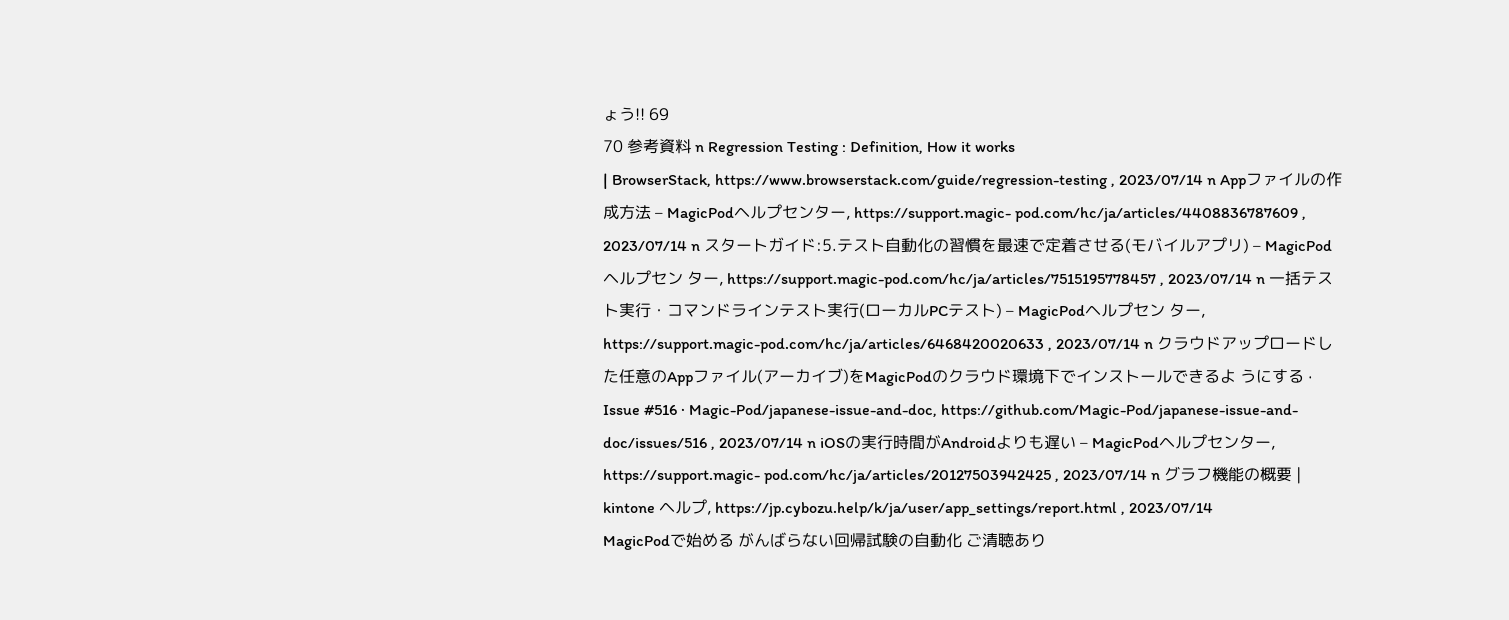ょう!! 69
70 参考資料 n Regression Testing : Definition, How it works
| BrowserStack, https://www.browserstack.com/guide/regression-testing , 2023/07/14 n Appファイルの作成方法 – MagicPodヘルプセンター, https://support.magic- pod.com/hc/ja/articles/4408836787609 , 2023/07/14 n スタートガイド:5.テスト自動化の習慣を最速で定着させる(モバイルアプリ) – MagicPodヘルプセン ター, https://support.magic-pod.com/hc/ja/articles/7515195778457 , 2023/07/14 n 一括テスト実行・コマンドラインテスト実行(ローカルPCテスト) – MagicPodヘルプセン ター, https://support.magic-pod.com/hc/ja/articles/6468420020633 , 2023/07/14 n クラウドアップロードした任意のAppファイル(アーカイブ)をMagicPodのクラウド環境下でインストールできるよ うにする · Issue #516 · Magic-Pod/japanese-issue-and-doc, https://github.com/Magic-Pod/japanese-issue-and- doc/issues/516 , 2023/07/14 n iOSの実行時間がAndroidよりも遅い – MagicPodヘルプセンター, https://support.magic- pod.com/hc/ja/articles/20127503942425 , 2023/07/14 n グラフ機能の概要 | kintone ヘルプ, https://jp.cybozu.help/k/ja/user/app_settings/report.html , 2023/07/14
MagicPodで始める がんばらない回帰試験の⾃動化 ご清聴あり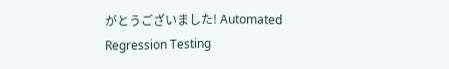がとうございました! Automated Regression Testing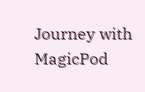Journey with MagicPod